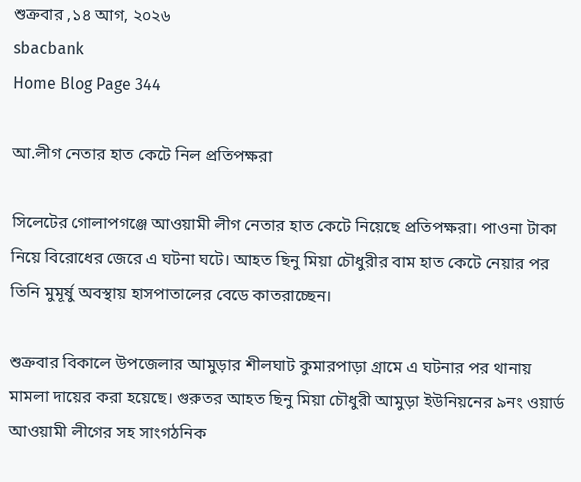শুক্রবার ,১৪ আগ, ২০২৬
sbacbank
Home Blog Page 344

আ.লীগ নেতার হাত কেটে নিল প্রতিপক্ষরা

সিলেটের গোলাপগঞ্জে আওয়ামী লীগ নেতার হাত কেটে নিয়েছে প্রতিপক্ষরা। পাওনা টাকা নিয়ে বিরোধের জেরে এ ঘটনা ঘটে। আহত ছিনু মিয়া চৌধুরীর বাম হাত কেটে নেয়ার পর তিনি মুমূর্ষু অবস্থায় হাসপাতালের বেডে কাতরাচ্ছেন।

শুক্রবার বিকালে উপজেলার আমুড়ার শীলঘাট কুমারপাড়া গ্রামে এ ঘটনার পর থানায় মামলা দায়ের করা হয়েছে। গুরুতর আহত ছিনু মিয়া চৌধুরী আমুড়া ইউনিয়নের ৯নং ওয়ার্ড আওয়ামী লীগের সহ সাংগঠনিক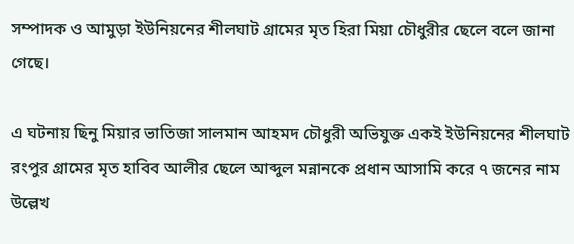সম্পাদক ও আমুড়া ইউনিয়নের শীলঘাট গ্রামের মৃত হিরা মিয়া চৌধুরীর ছেলে বলে জানা গেছে।

এ ঘটনায় ছিনু মিয়ার ভাতিজা সালমান আহমদ চৌধুরী অভিযুক্ত একই ইউনিয়নের শীলঘাট রংপুর গ্রামের মৃত হাবিব আলীর ছেলে আব্দুল মন্নানকে প্রধান আসামি করে ৭ জনের নাম উল্লেখ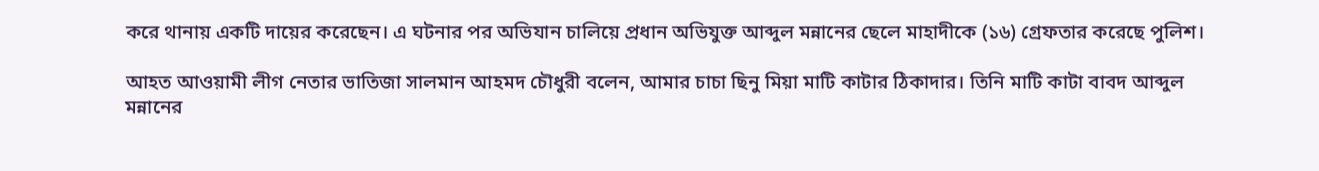করে থানায় একটি দায়ের করেছেন। এ ঘটনার পর অভিযান চালিয়ে প্রধান অভিযুক্ত আব্দুল মন্নানের ছেলে মাহাদীকে (১৬) গ্রেফতার করেছে পুলিশ।

আহত আওয়ামী লীগ নেতার ভাতিজা সালমান আহমদ চৌধুরী বলেন, আমার চাচা ছিনু মিয়া মাটি কাটার ঠিকাদার। তিনি মাটি কাটা বাবদ আব্দুল মন্নানের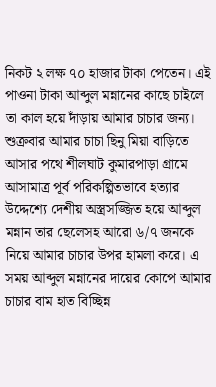নিকট ২ লক্ষ ৭০ হাজার টাকা পেতেন। এই পাওনা টাকা আব্দুল মন্নানের কাছে চাইলে তা কাল হয়ে দাঁড়ায় আমার চাচার জন্য। শুক্রবার আমার চাচা ছিনু মিয়া বাড়িতে আসার পথে শীলঘাট কুমারপাড়া গ্রামে আসামাত্র পূর্ব পরিকল্পিতভাবে হত্যার উদ্দেশ্যে দেশীয় অস্ত্রসজ্জিত হয়ে আব্দুল মন্নান তার ছেলেসহ আরো ৬/৭ জনকে নিয়ে আমার চাচার উপর হামলা করে। এ সময় আব্দুল মন্নানের দায়ের কোপে আমার চাচার বাম হাত বিচ্ছিন্ন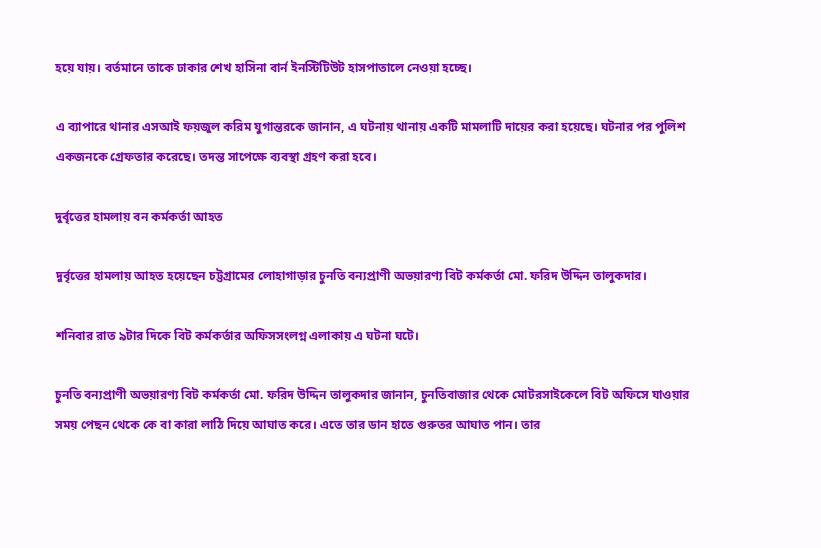হয়ে যায়। বর্তমানে তাকে ঢাকার শেখ হাসিনা বার্ন ইনস্টিটিউট হাসপাতালে নেওয়া হচ্ছে।

এ ব্যাপারে থানার এসআই ফয়জুল করিম যুগান্তরকে জানান, এ ঘটনায় থানায় একটি মামলাটি দায়ের করা হয়েছে। ঘটনার পর পুলিশ একজনকে গ্রেফতার করেছে। তদন্ত সাপেক্ষে ব্যবস্থা গ্রহণ করা হবে।

দুর্বৃত্তের হামলায় বন কর্মকর্তা আহত

দুর্বৃত্তের হামলায় আহত হয়েছেন চট্টগ্রামের লোহাগাড়ার চুনতি বন্যপ্রাণী অভয়ারণ্য বিট কর্মকর্তা মো. ফরিদ উদ্দিন তালুকদার।

শনিবার রাত ৯টার দিকে বিট কর্মকর্তার অফিসসংলগ্ন এলাকায় এ ঘটনা ঘটে।

চুনতি বন্যপ্রাণী অভয়ারণ্য বিট কর্মকর্তা মো. ফরিদ উদ্দিন তালুকদার জানান, চুনতিবাজার থেকে মোটরসাইকেলে বিট অফিসে যাওয়ার সময় পেছন থেকে কে বা কারা লাঠি দিয়ে আঘাত করে। এতে তার ডান হাতে গুরুতর আঘাত পান। তার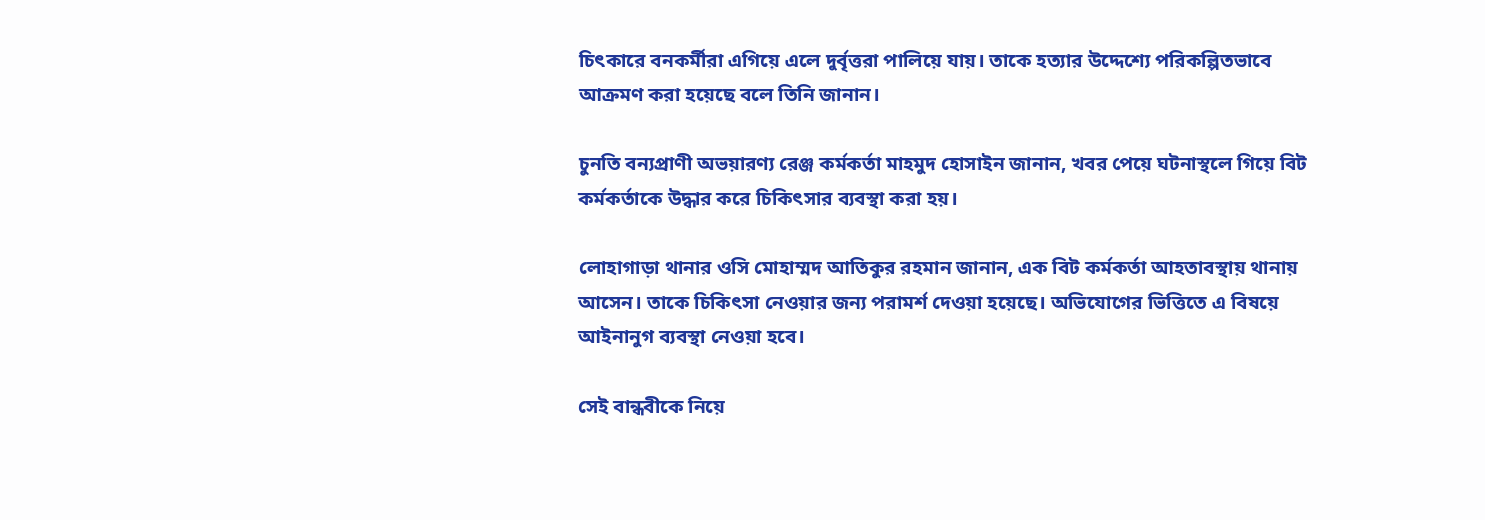চিৎকারে বনকর্মীরা এগিয়ে এলে দুর্বৃত্তরা পালিয়ে যায়। তাকে হত্যার উদ্দেশ্যে পরিকল্পিতভাবে আক্রমণ করা হয়েছে বলে তিনি জানান।

চুনতি বন্যপ্রাণী অভয়ারণ্য রেঞ্জ কর্মকর্তা মাহমুদ হোসাইন জানান, খবর পেয়ে ঘটনাস্থলে গিয়ে বিট কর্মকর্তাকে উদ্ধার করে চিকিৎসার ব্যবস্থা করা হয়।

লোহাগাড়া থানার ওসি মোহাম্মদ আতিকুর রহমান জানান, এক বিট কর্মকর্তা আহতাবস্থায় থানায় আসেন। তাকে চিকিৎসা নেওয়ার জন্য পরামর্শ দেওয়া হয়েছে। অভিযোগের ভিত্তিতে এ বিষয়ে আইনানুগ ব্যবস্থা নেওয়া হবে।

সেই বান্ধবীকে নিয়ে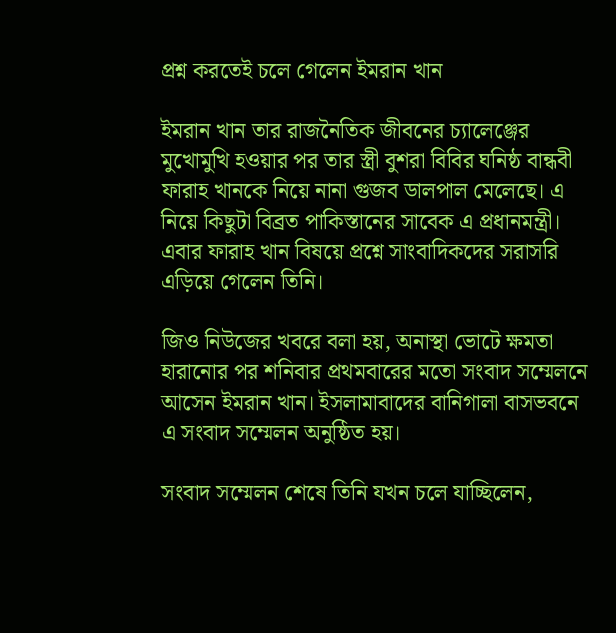প্রশ্ন করতেই চলে গেলেন ইমরান খান

ইমরান খান তার রাজনৈতিক জীবনের চ্যালেঞ্জের মুখোমুখি হওয়ার পর তার স্ত্রী বুশরা বিবির ঘনিষ্ঠ বান্ধবী ফারাহ খানকে নিয়ে নানা গুজব ডালপাল মেলেছে। এ নিয়ে কিছুটা বিব্রত পাকিস্তানের সাবেক এ প্রধানমন্ত্রী। এবার ফারাহ খান বিষয়ে প্রশ্নে সাংবাদিকদের সরাসরি এড়িয়ে গেলেন তিনি।

জিও নিউজের খবরে বলা হয়, অনাস্থা ভোটে ক্ষমতা হারানোর পর শনিবার প্রথমবারের মতো সংবাদ সম্মেলনে আসেন ইমরান খান। ইসলামাবাদের বানিগালা বাসভবনে এ সংবাদ সম্মেলন অনুষ্ঠিত হয়।

সংবাদ সম্মেলন শেষে তিনি যখন চলে যাচ্ছিলেন,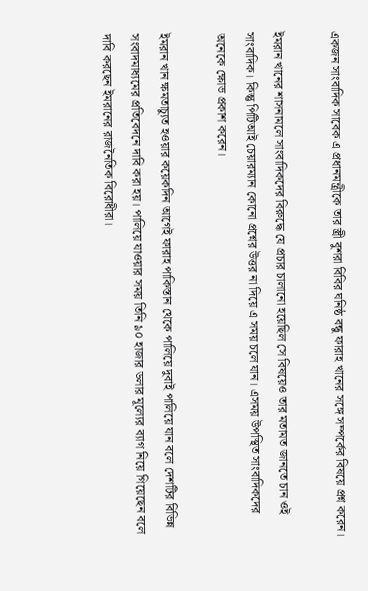একজন সাংবাদিক সাবেক এ প্রধানমন্ত্রীকে তার স্ত্রী বুশরা বিবির ঘনিষ্ঠ বন্ধু ফারাহ খানের সঙ্গে সম্পর্কের বিষয়ে প্রশ্ন করেন।

ইমরান খানের শাসনামলে সাংবাদিকদের বিরুদ্ধে যে প্রচার চালানো হয়েছিল সে বিষয়েও তার মতামত জানতে চান ওই সাংবাদিক। কিন্তু পিটিআই চেয়ারম্যান কোনো প্রশ্নের উত্তর না দিয়ে এ সময় চলে যান। এসময় উপস্থিত সাংবাদিকদের অনেকে ক্ষোভ প্রকাশ করেন।

ইমরান খান ক্ষমতাচ্যুত হওয়ার কয়েকদিন আগেই ফারাহ পাকিস্তান থেকে পালিয়ে দুবাই পালিয়ে যান বলে দেশটির বিভিন্ন সংবাদমাধ্যমের প্রতিবেদনে দাবি করা হয়। পালিয়ে যাওয়ার সময় তিনি ৯০ হাজার ডলার মূল্যের ব্যাগ নিয়ে গিয়েছেন বলে দাবি করছেন ইমরানের রাজনৈতিক বিরোধীরা।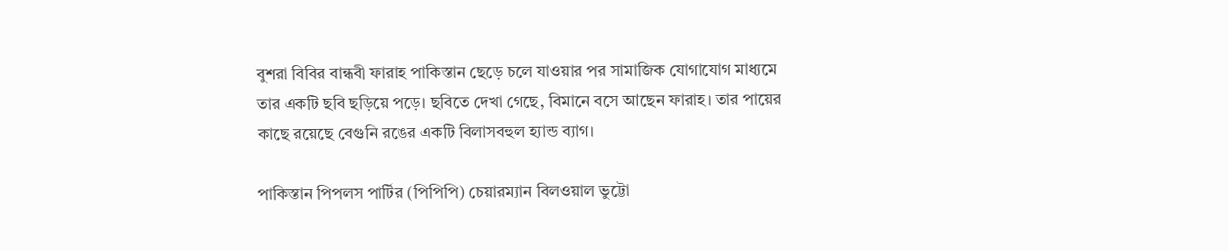বুশরা বিবির বান্ধবী ফারাহ পাকিস্তান ছেড়ে চলে যাওয়ার পর সামাজিক যোগাযোগ মাধ্যমে তার একটি ছবি ছড়িয়ে পড়ে। ছবিতে দেখা গেছে, বিমানে বসে আছেন ফারাহ। তার পায়ের কাছে রয়েছে বেগুনি রঙের একটি বিলাসবহুল হ্যান্ড ব্যাগ।

পাকিস্তান পিপলস পার্টির (পিপিপি) চেয়ারম্যান বিলওয়াল ভুট্টো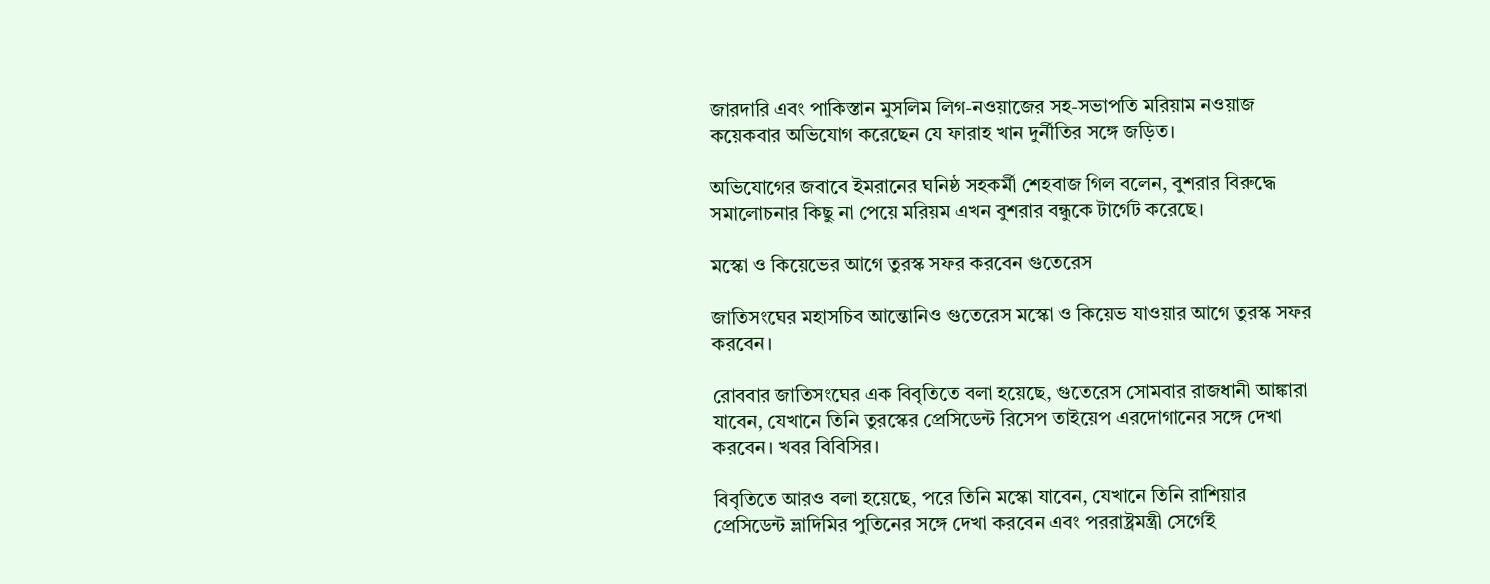জারদারি এবং পাকিস্তান মুসলিম লিগ-নওয়াজের সহ-সভাপতি মরিয়াম নওয়াজ কয়েকবার অভিযোগ করেছেন যে ফারাহ খান দুর্নীতির সঙ্গে জড়িত।

অভিযোগের জবাবে ইমরানের ঘনিষ্ঠ সহকর্মী শেহবাজ গিল বলেন, বুশরার বিরুদ্ধে সমালোচনার কিছু না পেয়ে মরিয়ম এখন বুশরার বন্ধুকে টার্গেট করেছে।

মস্কো ও কিয়েভের আগে তুরস্ক সফর করবেন গুতেরেস

জাতিসংঘের মহাসচিব আন্তোনিও গুতেরেস মস্কো ও কিয়েভ যাওয়ার আগে তুরস্ক সফর করবেন।

রোববার জাতিসংঘের এক বিবৃতিতে বলা হয়েছে, গুতেরেস সোমবার রাজধানী আঙ্কারা যাবেন, যেখানে তিনি তুরস্কের প্রেসিডেন্ট রিসেপ তাইয়েপ এরদোগানের সঙ্গে দেখা করবেন। খবর বিবিসির।

বিবৃতিতে আরও বলা হয়েছে, পরে তিনি মস্কো যাবেন, যেখানে তিনি রাশিয়ার প্রেসিডেন্ট ভ্লাদিমির পুতিনের সঙ্গে দেখা করবেন এবং পররাষ্ট্রমন্ত্রী সের্গেই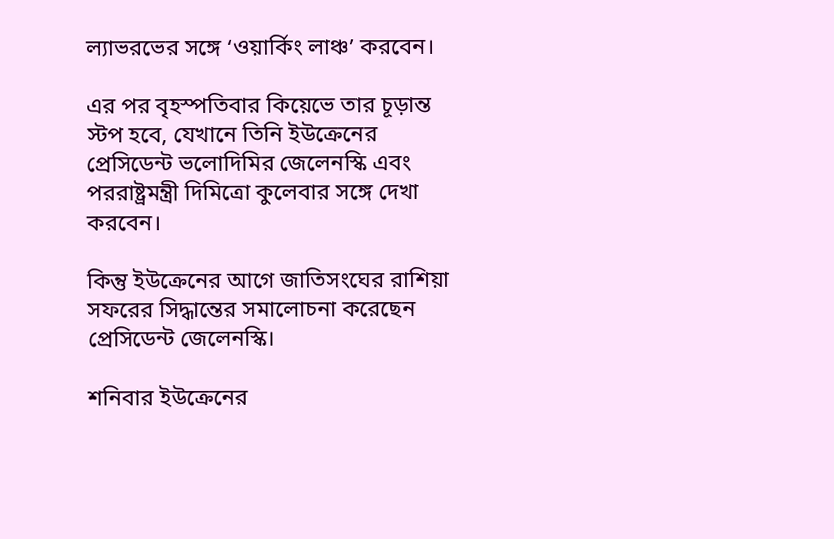ল্যাভরভের সঙ্গে ‘ওয়ার্কিং লাঞ্চ’ করবেন।

এর পর বৃহস্পতিবার কিয়েভে তার চূড়ান্ত স্টপ হবে, যেখানে তিনি ইউক্রেনের প্রেসিডেন্ট ভলোদিমির জেলেনস্কি এবং পররাষ্ট্রমন্ত্রী দিমিত্রো কুলেবার সঙ্গে দেখা করবেন।

কিন্তু ইউক্রেনের আগে জাতিসংঘের রাশিয়া সফরের সিদ্ধান্তের সমালোচনা করেছেন প্রেসিডেন্ট জেলেনস্কি।

শনিবার ইউক্রেনের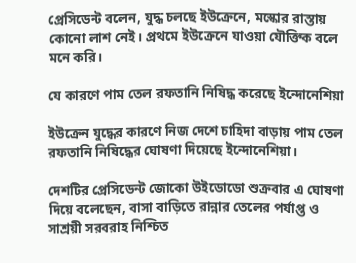প্রেসিডেন্ট বলেন, যুদ্ধ চলছে ইউক্রেনে, মস্কোর রাস্তায় কোনো লাশ নেই। প্রথমে ইউক্রেনে যাওয়া যৌক্তিক বলে মনে করি।

যে কারণে পাম তেল রফতানি নিষিদ্ধ করেছে ইন্দোনেশিয়া

ইউক্রেন যুদ্ধের কারণে নিজ দেশে চাহিদা বাড়ায় পাম তেল রফতানি নিষিদ্ধের ঘোষণা দিয়েছে ইন্দোনেশিয়া।

দেশটির প্রেসিডেন্ট জোকো উইডোডো শুক্রবার এ ঘোষণা দিয়ে বলেছেন, বাসা বাড়িতে রান্নার তেলের পর্যাপ্ত ও সাশ্রয়ী সরবরাহ নিশ্চিত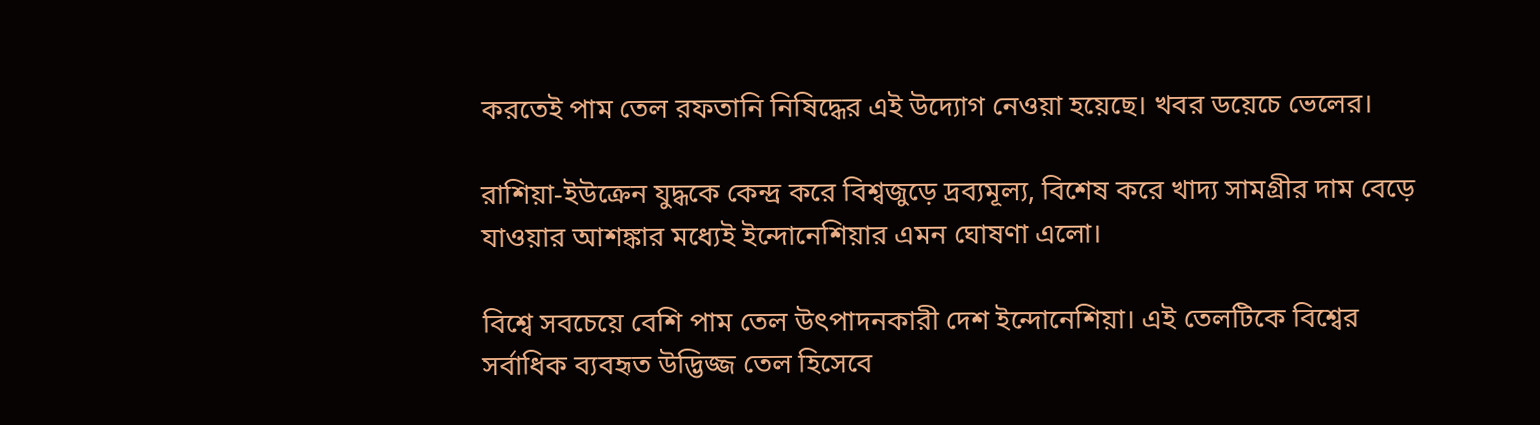করতেই পাম তেল রফতানি নিষিদ্ধের এই উদ্যোগ নেওয়া হয়েছে। খবর ডয়েচে ভেলের।

রাশিয়া-ইউক্রেন যুদ্ধকে কেন্দ্র করে বিশ্বজুড়ে দ্রব্যমূল্য, বিশেষ করে খাদ্য সামগ্রীর দাম বেড়ে যাওয়ার আশঙ্কার মধ্যেই ইন্দোনেশিয়ার এমন ঘোষণা এলো।

বিশ্বে সবচেয়ে বেশি পাম তেল উৎপাদনকারী দেশ ইন্দোনেশিয়া। এই তেলটিকে বিশ্বের সর্বাধিক ব্যবহৃত উদ্ভিজ্জ তেল হিসেবে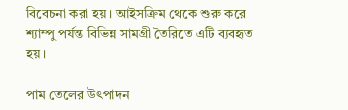বিবেচনা করা হয়। আইসক্রিম থেকে শুরু করে শ্যাম্পু পর্যন্ত বিভিন্ন সামগ্রী তৈরিতে এটি ব্যবহৃত হয়।

পাম তেলের উৎপাদন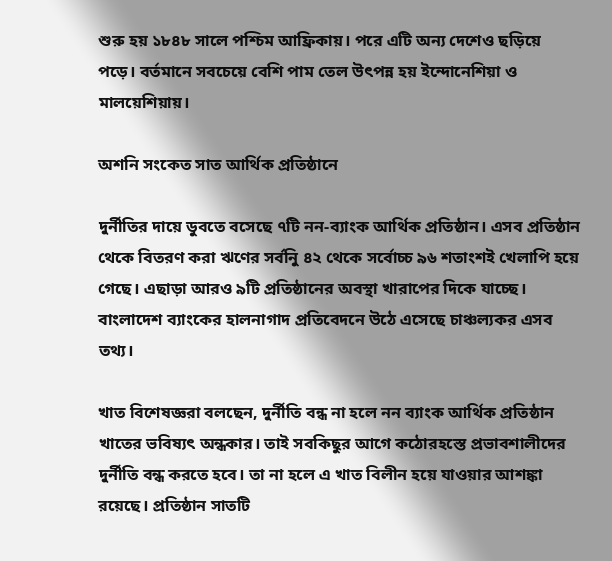শুরু হয় ১৮৪৮ সালে পশ্চিম আফ্রিকায়। পরে এটি অন্য দেশেও ছড়িয়ে পড়ে। বর্তমানে সবচেয়ে বেশি পাম তেল উৎপন্ন হয় ইন্দোনেশিয়া ও মালয়েশিয়ায়।

অশনি সংকেত সাত আর্থিক প্রতিষ্ঠানে

দুর্নীতির দায়ে ডুবতে বসেছে ৭টি নন-ব্যাংক আর্থিক প্রতিষ্ঠান। এসব প্রতিষ্ঠান থেকে বিতরণ করা ঋণের সর্বনিু ৪২ থেকে সর্বোচ্চ ৯৬ শতাংশই খেলাপি হয়ে গেছে। এছাড়া আরও ৯টি প্রতিষ্ঠানের অবস্থা খারাপের দিকে যাচ্ছে। বাংলাদেশ ব্যাংকের হালনাগাদ প্রতিবেদনে উঠে এসেছে চাঞ্চল্যকর এসব তথ্য।

খাত বিশেষজ্ঞরা বলছেন, দুর্নীতি বন্ধ না হলে নন ব্যাংক আর্থিক প্রতিষ্ঠান খাতের ভবিষ্যৎ অন্ধকার। তাই সবকিছুর আগে কঠোরহস্তে প্রভাবশালীদের দুর্নীতি বন্ধ করতে হবে। তা না হলে এ খাত বিলীন হয়ে যাওয়ার আশঙ্কা রয়েছে। প্রতিষ্ঠান সাতটি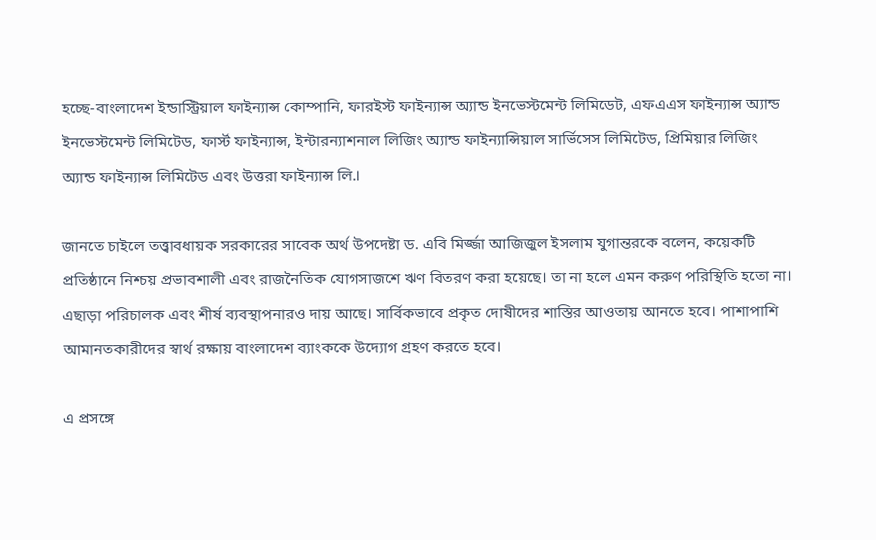হচ্ছে-বাংলাদেশ ইন্ডাস্ট্রিয়াল ফাইন্যান্স কোম্পানি, ফারইস্ট ফাইন্যান্স অ্যান্ড ইনভেস্টমেন্ট লিমিডেট, এফএএস ফাইন্যান্স অ্যান্ড ইনভেস্টমেন্ট লিমিটেড, ফার্স্ট ফাইন্যান্স, ইন্টারন্যাশনাল লিজিং অ্যান্ড ফাইন্যান্সিয়াল সার্ভিসেস লিমিটেড, প্রিমিয়ার লিজিং অ্যান্ড ফাইন্যান্স লিমিটেড এবং উত্তরা ফাইন্যান্স লি.।

জানতে চাইলে তত্ত্বাবধায়ক সরকারের সাবেক অর্থ উপদেষ্টা ড. এবি মির্জ্জা আজিজুল ইসলাম যুগান্তরকে বলেন, কয়েকটি প্রতিষ্ঠানে নিশ্চয় প্রভাবশালী এবং রাজনৈতিক যোগসাজশে ঋণ বিতরণ করা হয়েছে। তা না হলে এমন করুণ পরিস্থিতি হতো না। এছাড়া পরিচালক এবং শীর্ষ ব্যবস্থাপনারও দায় আছে। সার্বিকভাবে প্রকৃত দোষীদের শাস্তির আওতায় আনতে হবে। পাশাপাশি আমানতকারীদের স্বার্থ রক্ষায় বাংলাদেশ ব্যাংককে উদ্যোগ গ্রহণ করতে হবে।

এ প্রসঙ্গে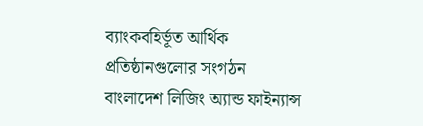ব্যাংকবহির্ভূত আর্থিক প্রতিষ্ঠানগুলোর সংগঠন বাংলাদেশ লিজিং অ্যান্ড ফাইন্যান্স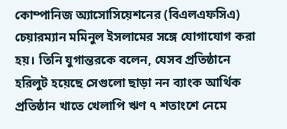কোম্পানিজ অ্যাসোসিয়েশনের (বিএলএফসিএ) চেয়ারম্যান মমিনুল ইসলামের সঙ্গে যোগাযোগ করা হয়। তিনি যুগান্তরকে বলেন, যেসব প্রতিষ্ঠানে হরিলুট হয়েছে সেগুলো ছাড়া নন ব্যাংক আর্থিক প্রতিষ্ঠান খাতে খেলাপি ঋণ ৭ শতাংশে নেমে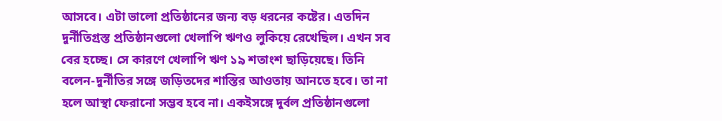আসবে। এটা ভালো প্রতিষ্ঠানের জন্য বড় ধরনের কষ্টের। এতদিন দুর্নীতিগ্রস্ত প্রতিষ্ঠানগুলো খেলাপি ঋণও লুকিয়ে রেখেছিল। এখন সব বের হচ্ছে। সে কারণে খেলাপি ঋণ ১৯ শতাংশ ছাড়িয়েছে। তিনি বলেন-দুর্নীতির সঙ্গে জড়িতদের শাস্তির আওতায় আনতে হবে। তা না হলে আস্থা ফেরানো সম্ভব হবে না। একইসঙ্গে দুর্বল প্রতিষ্ঠানগুলো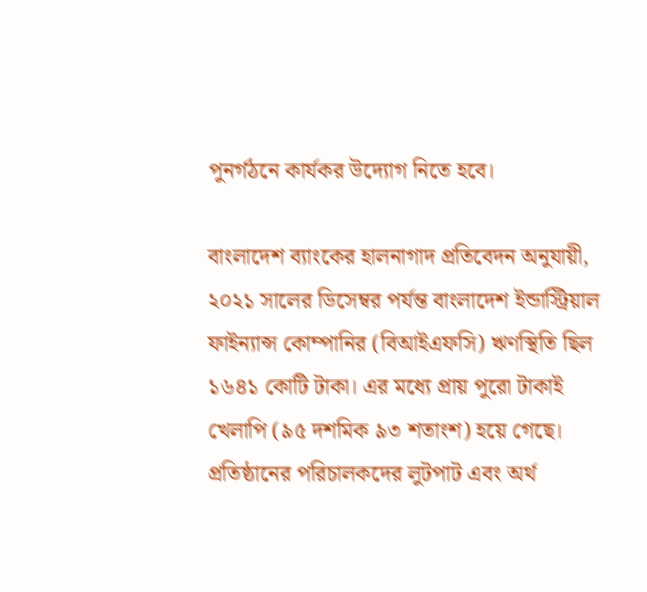পুনর্গঠনে কার্যকর উদ্যোগ নিতে হবে।

বাংলাদেশ ব্যাংকের হালনাগাদ প্রতিবেদন অনুযায়ী, ২০২১ সালের ডিসেম্বর পর্যন্ত বাংলাদেশ ইন্ডাস্ট্রিয়াল ফাইন্যান্স কোম্পানির (বিআইএফসি) ঋণস্থিতি ছিল ১৬৪১ কোটি টাকা। এর মধ্যে প্রায় পুরো টাকাই খেলাপি (৯৫ দশমিক ৯৩ শতাংশ) হয়ে গেছে। প্রতিষ্ঠানের পরিচালকদের লুটপাট এবং অর্থ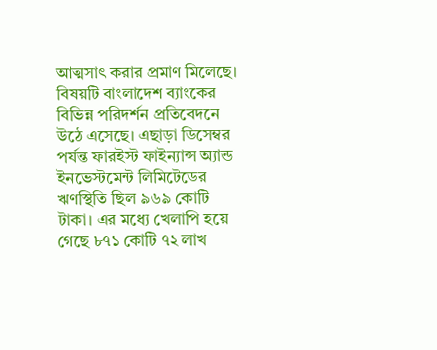আত্মসাৎ করার প্রমাণ মিলেছে। বিষয়টি বাংলাদেশ ব্যাংকের বিভিন্ন পরিদর্শন প্রতিবেদনে উঠে এসেছে। এছাড়া ডিসেম্বর পর্যন্ত ফারইস্ট ফাইন্যান্স অ্যান্ড ইনভেস্টমেন্ট লিমিটেডের ঋণস্থিতি ছিল ৯৬৯ কোটি টাকা। এর মধ্যে খেলাপি হয়ে গেছে ৮৭১ কোটি ৭২ লাখ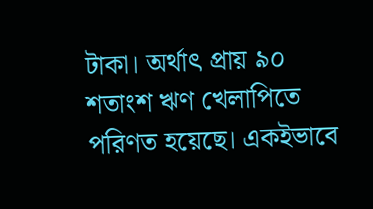টাকা। অর্থাৎ প্রায় ৯০ শতাংশ ঋণ খেলাপিতে পরিণত হয়েছে। একইভাবে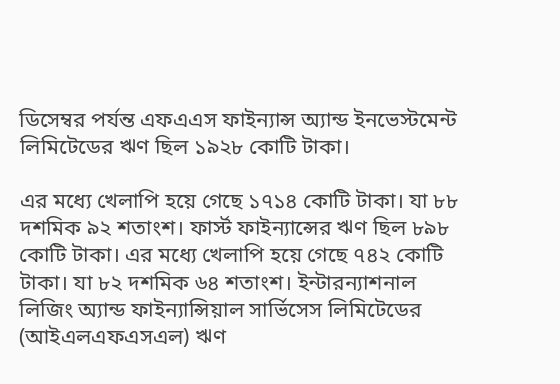ডিসেম্বর পর্যন্ত এফএএস ফাইন্যান্স অ্যান্ড ইনভেস্টমেন্ট লিমিটেডের ঋণ ছিল ১৯২৮ কোটি টাকা।

এর মধ্যে খেলাপি হয়ে গেছে ১৭১৪ কোটি টাকা। যা ৮৮ দশমিক ৯২ শতাংশ। ফার্স্ট ফাইন্যান্সের ঋণ ছিল ৮৯৮ কোটি টাকা। এর মধ্যে খেলাপি হয়ে গেছে ৭৪২ কোটি টাকা। যা ৮২ দশমিক ৬৪ শতাংশ। ইন্টারন্যাশনাল লিজিং অ্যান্ড ফাইন্যান্সিয়াল সার্ভিসেস লিমিটেডের (আইএলএফএসএল) ঋণ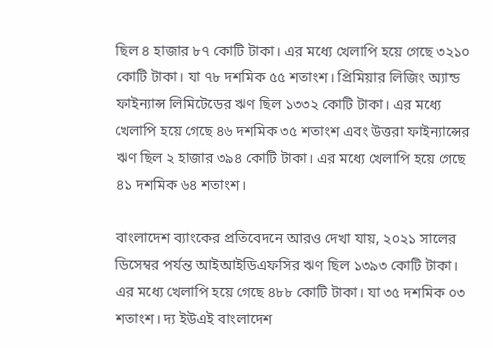ছিল ৪ হাজার ৮৭ কোটি টাকা। এর মধ্যে খেলাপি হয়ে গেছে ৩২১০ কোটি টাকা। যা ৭৮ দশমিক ৫৫ শতাংশ। প্রিমিয়ার লিজিং অ্যান্ড ফাইন্যান্স লিমিটেডের ঋণ ছিল ১৩৩২ কোটি টাকা। এর মধ্যে খেলাপি হয়ে গেছে ৪৬ দশমিক ৩৫ শতাংশ এবং উত্তরা ফাইন্যান্সের ঋণ ছিল ২ হাজার ৩৯৪ কোটি টাকা। এর মধ্যে খেলাপি হয়ে গেছে ৪১ দশমিক ৬৪ শতাংশ।

বাংলাদেশ ব্যাংকের প্রতিবেদনে আরও দেখা যায়, ২০২১ সালের ডিসেম্বর পর্যন্ত আইআইডিএফসির ঋণ ছিল ১৩৯৩ কোটি টাকা। এর মধ্যে খেলাপি হয়ে গেছে ৪৮৮ কোটি টাকা। যা ৩৫ দশমিক ০৩ শতাংশ। দ্য ইউএই বাংলাদেশ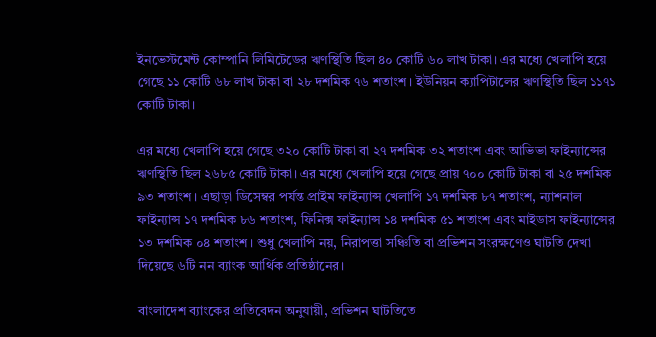ইনভেস্টমেন্ট কোম্পানি লিমিটেডের ঋণস্থিতি ছিল ৪০ কোটি ৬০ লাখ টাকা। এর মধ্যে খেলাপি হয়ে গেছে ১১ কোটি ৬৮ লাখ টাকা বা ২৮ দশমিক ৭৬ শতাংশ। ইউনিয়ন ক্যাপিটালের ঋণস্থিতি ছিল ১১৭১ কোটি টাকা।

এর মধ্যে খেলাপি হয়ে গেছে ৩২০ কোটি টাকা বা ২৭ দশমিক ৩২ শতাংশ এবং আভিভা ফাইন্যান্সের ঋণস্থিতি ছিল ২৬৮৫ কোটি টাকা। এর মধ্যে খেলাপি হয়ে গেছে প্রায় ৭০০ কোটি টাকা বা ২৫ দশমিক ৯৩ শতাংশ। এছাড়া ডিসেম্বর পর্যন্ত প্রাইম ফাইন্যান্স খেলাপি ১৭ দশমিক ৮৭ শতাংশ, ন্যাশনাল ফাইন্যান্স ১৭ দশমিক ৮৬ শতাংশ, ফিনিক্স ফাইন্যান্স ১৪ দশমিক ৫১ শতাংশ এবং মাইডাস ফাইন্যান্সের ১৩ দশমিক ০৪ শতাংশ। শুধু খেলাপি নয়, নিরাপত্তা সঞ্চিতি বা প্রভিশন সংরক্ষণেও ঘাটতি দেখা দিয়েছে ৬টি নন ব্যাংক আর্থিক প্রতিষ্ঠানের।

বাংলাদেশ ব্যাংকের প্রতিবেদন অনুযায়ী, প্রভিশন ঘাটতিতে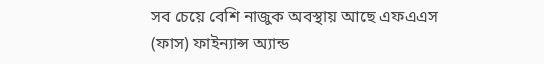সব চেয়ে বেশি নাজুক অবস্থায় আছে এফএএস (ফাস) ফাইন্যান্স অ্যান্ড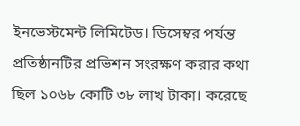ইনভেস্টমেন্ট লিমিটেড। ডিসেম্বর পর্যন্ত প্রতিষ্ঠানটির প্রভিশন সংরক্ষণ করার কথা ছিল ১০৬৮ কোটি ৩৮ লাখ টাকা। করেছে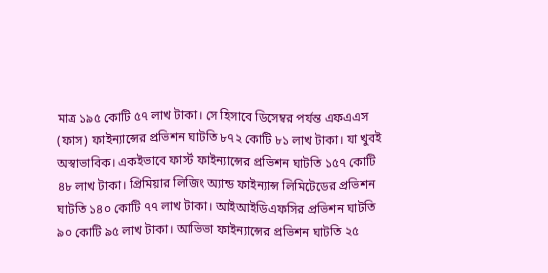মাত্র ১৯৫ কোটি ৫৭ লাখ টাকা। সে হিসাবে ডিসেম্বর পর্যন্ত এফএএস (ফাস) ফাইন্যান্সের প্রভিশন ঘাটতি ৮৭২ কোটি ৮১ লাখ টাকা। যা খুবই অস্বাভাবিক। একইভাবে ফার্স্ট ফাইন্যান্সের প্রভিশন ঘাটতি ১৫৭ কোটি ৪৮ লাখ টাকা। প্রিমিয়ার লিজিং অ্যান্ড ফাইন্যান্স লিমিটেডের প্রভিশন ঘাটতি ১৪০ কোটি ৭৭ লাখ টাকা। আইআইডিএফসির প্রভিশন ঘাটতি ৯০ কোটি ৯৫ লাখ টাকা। আভিভা ফাইন্যান্সের প্রভিশন ঘাটতি ২৫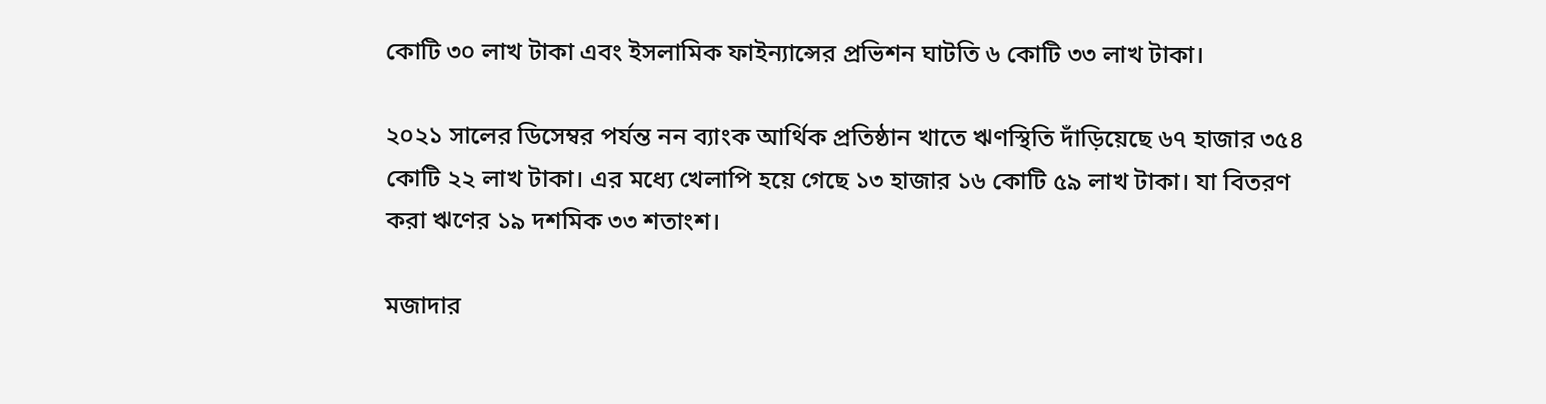কোটি ৩০ লাখ টাকা এবং ইসলামিক ফাইন্যান্সের প্রভিশন ঘাটতি ৬ কোটি ৩৩ লাখ টাকা।

২০২১ সালের ডিসেম্বর পর্যন্ত নন ব্যাংক আর্থিক প্রতিষ্ঠান খাতে ঋণস্থিতি দাঁড়িয়েছে ৬৭ হাজার ৩৫৪ কোটি ২২ লাখ টাকা। এর মধ্যে খেলাপি হয়ে গেছে ১৩ হাজার ১৬ কোটি ৫৯ লাখ টাকা। যা বিতরণ করা ঋণের ১৯ দশমিক ৩৩ শতাংশ।

মজাদার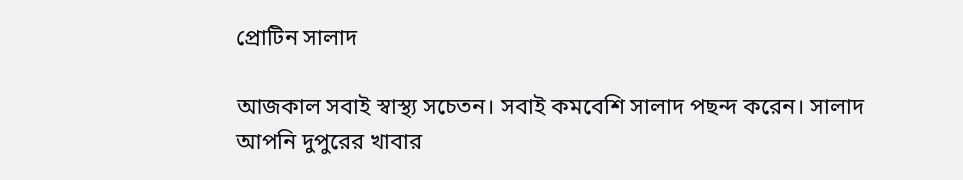প্রোটিন সালাদ

আজকাল সবাই স্বাস্থ্য সচেতন। সবাই কমবেশি সালাদ পছন্দ করেন। সালাদ আপনি দুপুরের খাবার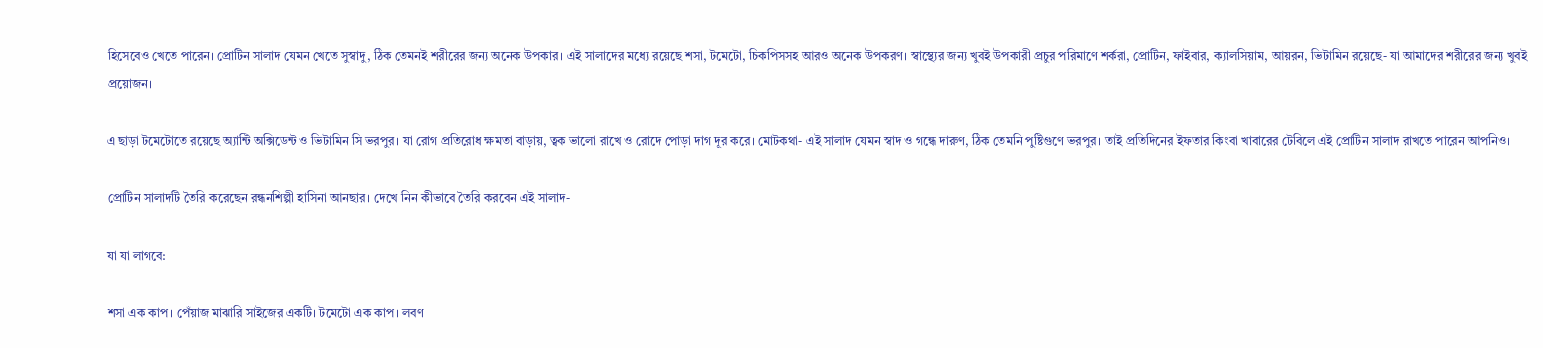হিসেবেও খেতে পারেন। প্রোটিন সালাদ যেমন খেতে সুস্বাদু, ঠিক তেমনই শরীরের জন্য অনেক উপকার। এই সালাদের মধ্যে রয়েছে শসা, টমেটো, চিকপিসসহ আরও অনেক উপকরণ। স্বাস্থ্যের জন্য খুবই উপকারী প্রচুর পরিমাণে শর্করা, প্রোটিন, ফাইবার, ক্যালসিয়াম, আয়রন, ভিটামিন রয়েছে- যা আমাদের শরীরের জন্য খুবই প্রয়োজন।

এ ছাড়া টমেটোতে রয়েছে অ্যান্টি অক্সিডেন্ট ও ভিটামিন সি ভরপুর। যা রোগ প্রতিরোধ ক্ষমতা বাড়ায়, ত্বক ভালো রাখে ও রোদে পোড়া দাগ দূর করে। মোটকথা- এই সালাদ যেমন স্বাদ ও গন্ধে দারুণ, ঠিক তেমনি পুষ্টিগুণে ভরপুর। তাই প্রতিদিনের ইফতার কিংবা খাবারের টেবিলে এই প্রোটিন সালাদ রাখতে পারেন আপনিও।

প্রোটিন সালাদটি তৈরি করেছেন রন্ধনশিল্পী হাসিনা আনছার। দেখে নিন কীভাবে তৈরি করবেন এই সালাদ-

যা যা লাগবে:

শসা এক কাপ। পেঁয়াজ মাঝারি সাইজের একটি। টমেটো এক কাপ। লবণ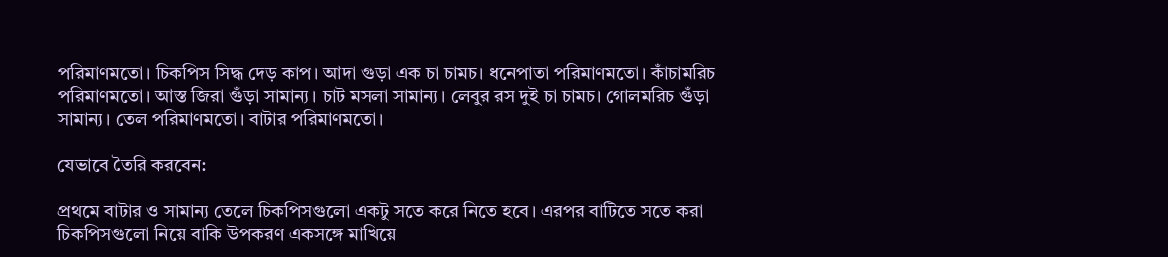পরিমাণমতো। চিকপিস সিদ্ধ দেড় কাপ। আদা গুড়া এক চা চামচ। ধনেপাতা পরিমাণমতো। কাঁচামরিচ পরিমাণমতো। আস্ত জিরা গুঁড়া সামান্য। চাট মসলা সামান্য। লেবুর রস দুই চা চামচ। গোলমরিচ গুঁড়া সামান্য। তেল পরিমাণমতো। বাটার পরিমাণমতো।

যেভাবে তৈরি করবেন:

প্রথমে বাটার ও সামান্য তেলে চিকপিসগুলো একটু সতে করে নিতে হবে। এরপর বাটিতে সতে করা চিকপিসগুলো নিয়ে বাকি উপকরণ একসঙ্গে মাখিয়ে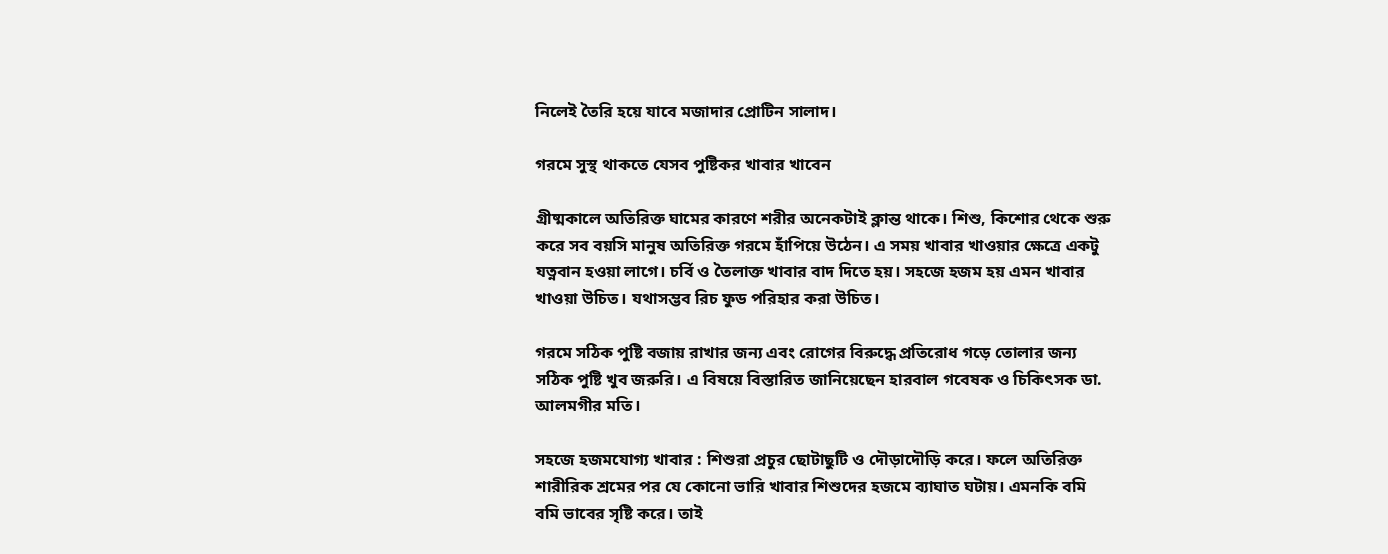নিলেই তৈরি হয়ে যাবে মজাদার প্রোটিন সালাদ।

গরমে সুস্থ থাকতে যেসব পুষ্টিকর খাবার খাবেন

গ্রীষ্মকালে অতিরিক্ত ঘামের কারণে শরীর অনেকটাই ক্লান্ত থাকে। শিশু, কিশোর থেকে শুরু করে সব বয়সি মানুষ অতিরিক্ত গরমে হাঁপিয়ে উঠেন। এ সময় খাবার খাওয়ার ক্ষেত্রে একটু যত্নবান হওয়া লাগে। চর্বি ও তৈলাক্ত খাবার বাদ দিতে হয়। সহজে হজম হয় এমন খাবার খাওয়া উচিত। যথাসম্ভব রিচ ফুড পরিহার করা উচিত।

গরমে সঠিক পুষ্টি বজায় রাখার জন্য এবং রোগের বিরুদ্ধে প্রতিরোধ গড়ে তোলার জন্য সঠিক পুষ্টি খুব জরুরি। এ বিষয়ে বিস্তারিত জানিয়েছেন হারবাল গবেষক ও চিকিৎসক ডা. আলমগীর মতি।

সহজে হজমযোগ্য খাবার : শিশুরা প্রচুর ছোটাছুটি ও দৌড়াদৌড়ি করে। ফলে অতিরিক্ত শারীরিক শ্রমের পর যে কোনো ভারি খাবার শিশুদের হজমে ব্যাঘাত ঘটায়। এমনকি বমি বমি ভাবের সৃষ্টি করে। তাই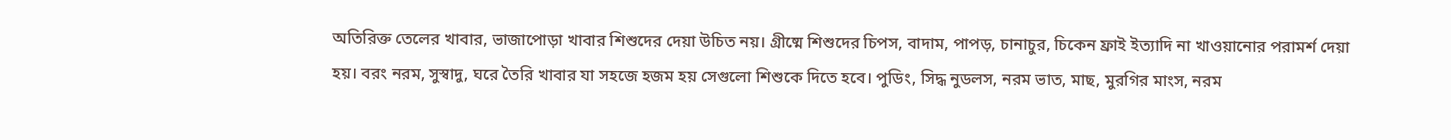অতিরিক্ত তেলের খাবার, ভাজাপোড়া খাবার শিশুদের দেয়া উচিত নয়। গ্রীষ্মে শিশুদের চিপস, বাদাম, পাপড়, চানাচুর, চিকেন ফ্রাই ইত্যাদি না খাওয়ানোর পরামর্শ দেয়া হয়। বরং নরম, সুস্বাদু, ঘরে তৈরি খাবার যা সহজে হজম হয় সেগুলো শিশুকে দিতে হবে। পুডিং, সিদ্ধ নুডলস, নরম ভাত, মাছ, মুরগির মাংস, নরম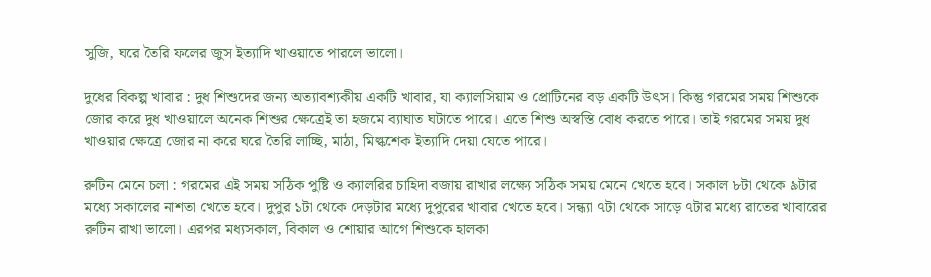সুজি, ঘরে তৈরি ফলের জুস ইত্যাদি খাওয়াতে পারলে ভালো।

দুধের বিকল্প খাবার : দুধ শিশুদের জন্য অত্যাবশ্যকীয় একটি খাবার, যা ক্যালসিয়াম ও প্রোটিনের বড় একটি উৎস। কিন্তু গরমের সময় শিশুকে জোর করে দুধ খাওয়ালে অনেক শিশুর ক্ষেত্রেই তা হজমে ব্যাঘাত ঘটাতে পারে। এতে শিশু অস্বস্তি বোধ করতে পারে। তাই গরমের সময় দুধ খাওয়ার ক্ষেত্রে জোর না করে ঘরে তৈরি লাচ্ছি, মাঠা, মিল্কশেক ইত্যাদি দেয়া যেতে পারে।

রুটিন মেনে চলা : গরমের এই সময় সঠিক পুষ্টি ও ক্যালরির চাহিদা বজায় রাখার লক্ষ্যে সঠিক সময় মেনে খেতে হবে। সকাল ৮টা থেকে ৯টার মধ্যে সকালের নাশতা খেতে হবে। দুপুর ১টা থেকে দেড়টার মধ্যে দুপুরের খাবার খেতে হবে। সন্ধ্যা ৭টা থেকে সাড়ে ৭টার মধ্যে রাতের খাবারের রুটিন রাখা ভালো। এরপর মধ্যসকাল, বিকাল ও শোয়ার আগে শিশুকে হালকা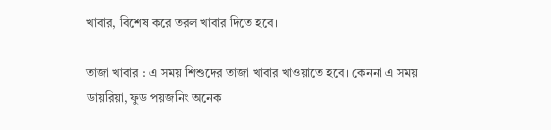খাবার, বিশেষ করে তরল খাবার দিতে হবে।

তাজা খাবার : এ সময় শিশুদের তাজা খাবার খাওয়াতে হবে। কেননা এ সময় ডায়রিয়া, ফুড পয়জনিং অনেক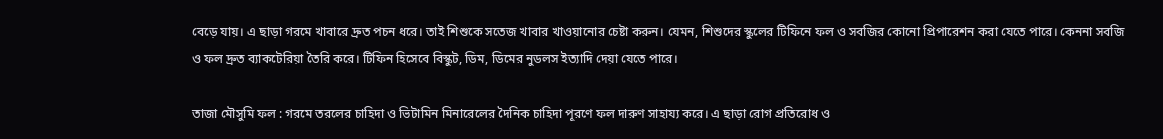বেড়ে যায়। এ ছাড়া গরমে খাবারে দ্রুত পচন ধরে। তাই শিশুকে সতেজ খাবার খাওয়ানোর চেষ্টা করুন। যেমন, শিশুদের স্কুলের টিফিনে ফল ও সবজির কোনো প্রিপারেশন করা যেতে পারে। কেননা সবজি ও ফল দ্রুত ব্যাকটেরিয়া তৈরি করে। টিফিন হিসেবে বিস্কুট, ডিম, ডিমের নুডলস ইত্যাদি দেয়া যেতে পারে।

তাজা মৌসুমি ফল : গরমে তরলের চাহিদা ও ভিটামিন মিনারেলের দৈনিক চাহিদা পূরণে ফল দারুণ সাহায্য করে। এ ছাড়া রোগ প্রতিরোধ ও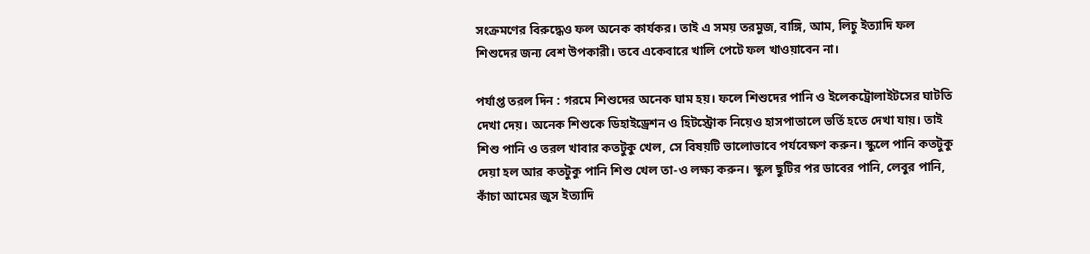সংক্রমণের বিরুদ্ধেও ফল অনেক কার্যকর। তাই এ সময় তরমুজ, বাঙ্গি, আম, লিচু ইত্যাদি ফল শিশুদের জন্য বেশ উপকারী। তবে একেবারে খালি পেটে ফল খাওয়াবেন না।

পর্যাপ্ত তরল দিন : গরমে শিশুদের অনেক ঘাম হয়। ফলে শিশুদের পানি ও ইলেকট্রোলাইটসের ঘাটতি দেখা দেয়। অনেক শিশুকে ডিহাইড্রেশন ও হিটস্ট্রোক নিয়েও হাসপাতালে ভর্তি হতে দেখা যায়। তাই শিশু পানি ও তরল খাবার কতটুকু খেল, সে বিষয়টি ভালোভাবে পর্যবেক্ষণ করুন। স্কুলে পানি কতটুকু দেয়া হল আর কতটুকু পানি শিশু খেল তা-ও লক্ষ্য করুন। স্কুল ছুটির পর ডাবের পানি, লেবুর পানি, কাঁচা আমের জুস ইত্যাদি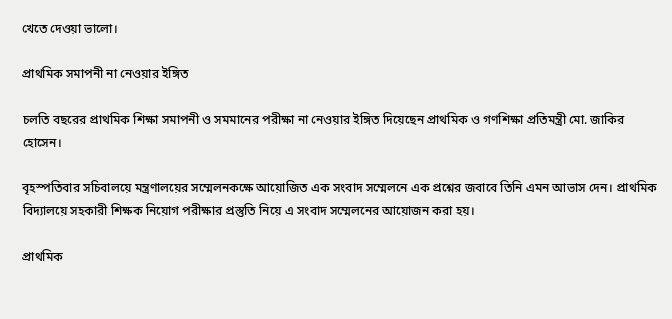খেতে দেওয়া ভালো।

প্রাথমিক সমাপনী না নেওয়ার ইঙ্গিত

চলতি বছরের প্রাথমিক শিক্ষা সমাপনী ও সমমানের পরীক্ষা না নেওয়ার ইঙ্গিত দিয়েছেন প্রাথমিক ও গণশিক্ষা প্রতিমন্ত্রী মো. জাকির হোসেন।

বৃহস্পতিবার সচিবালয়ে মন্ত্রণালয়ের সম্মেলনকক্ষে আয়োজিত এক সংবাদ সম্মেলনে এক প্রশ্নের জবাবে তিনি এমন আভাস দেন। প্রাথমিক বিদ্যালয়ে সহকারী শিক্ষক নিয়োগ পরীক্ষার প্রস্তুতি নিয়ে এ সংবাদ সম্মেলনের আয়োজন করা হয়।

প্রাথমিক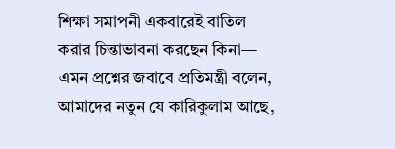শিক্ষা সমাপনী একবারেই বাতিল করার চিন্তাভাবনা করছেন কিনা— এমন প্রশ্নের জবাবে প্রতিমন্ত্রী বলেন, আমাদের নতুন যে কারিকুলাম আছে,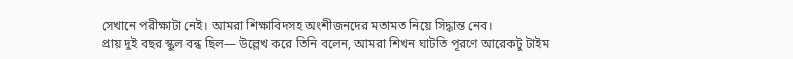সেখানে পরীক্ষাটা নেই। আমরা শিক্ষাবিদসহ অংশীজনদের মতামত নিয়ে সিদ্ধান্ত নেব।
প্রায় দুই বছর স্কুল বন্ধ ছিল— উল্লেখ করে তিনি বলেন, আমরা শিখন ঘাটতি পূরণে আরেকটু টাইম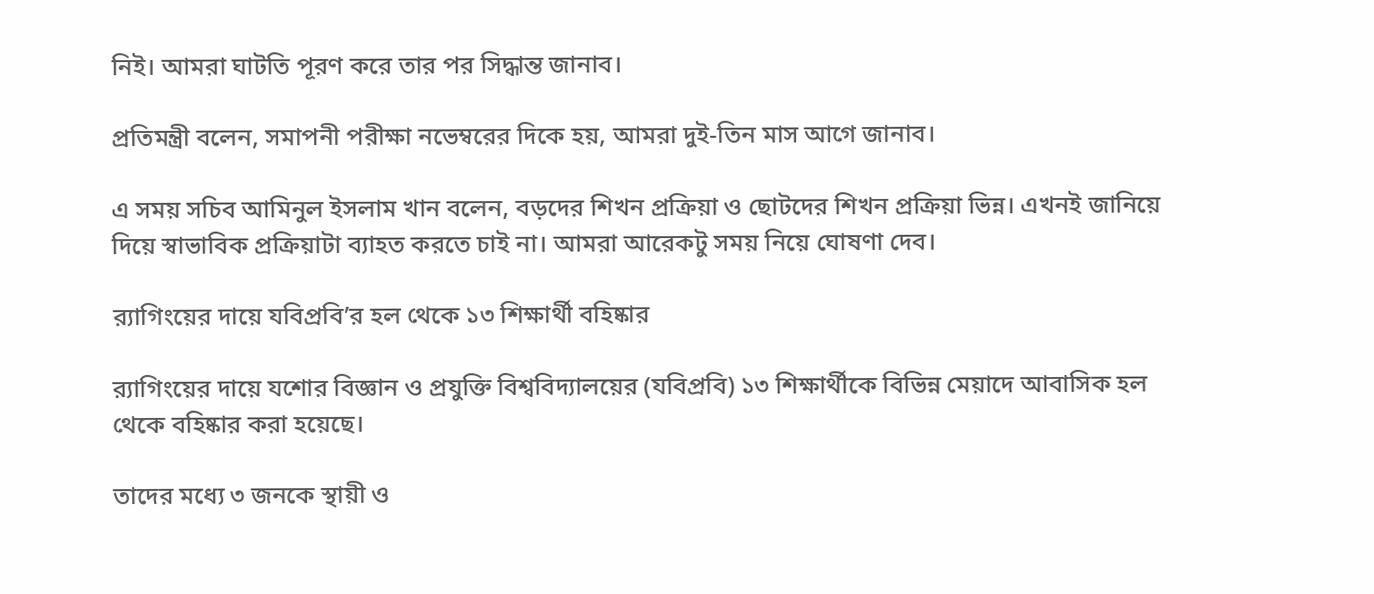নিই। আমরা ঘাটতি পূরণ করে তার পর সিদ্ধান্ত জানাব।

প্রতিমন্ত্রী বলেন, সমাপনী পরীক্ষা নভেম্বরের দিকে হয়, আমরা দুই-তিন মাস আগে জানাব।

এ সময় সচিব আমিনুল ইসলাম খান বলেন, বড়দের শিখন প্রক্রিয়া ও ছোটদের শিখন প্রক্রিয়া ভিন্ন। এখনই জানিয়ে দিয়ে স্বাভাবিক প্রক্রিয়াটা ব্যাহত করতে চাই না। আমরা আরেকটু সময় নিয়ে ঘোষণা দেব।

র‌্যাগিংয়ের দায়ে যবিপ্রবি’র হল থেকে ১৩ শিক্ষার্থী বহিষ্কার

র‌্যাগিংয়ের দায়ে যশোর বিজ্ঞান ও প্রযুক্তি বিশ্ববিদ্যালয়ের (যবিপ্রবি) ১৩ শিক্ষার্থীকে বিভিন্ন মেয়াদে আবাসিক হল থেকে বহিষ্কার করা হয়েছে।

তাদের মধ্যে ৩ জনকে স্থায়ী ও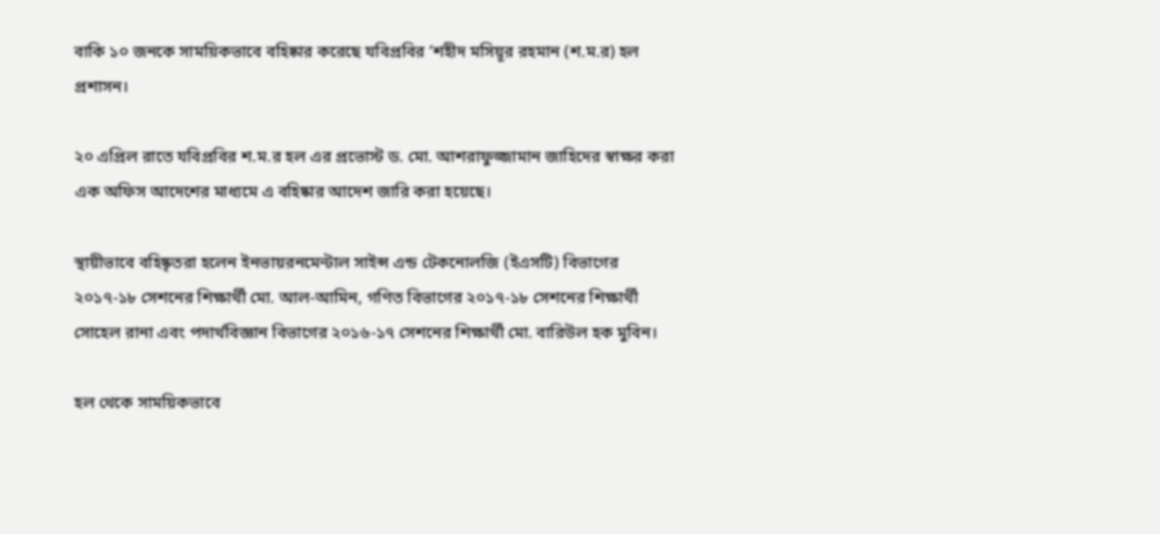বাকি ১০ জনকে সাময়িকভাবে বহিষ্কার করেছে যবিপ্রবির ‘শহীদ মসিয়ূর রহমান (শ.ম.র) হল প্রশাসন।

২০ এপ্রিল রাতে যবিপ্রবির শ.ম.র হল এর প্রভোস্ট ড. মো. আশরাফুজ্জামান জাহিদের স্বাক্ষর করা এক অফিস আদেশের মাধ্যমে এ বহিষ্কার আদেশ জারি করা হয়েছে।

স্থায়ীভাবে বহিষ্কৃতরা হলেন ইনভায়রনমেন্টাল সাইন্স এন্ড টেকনোলজি (ইএসটি) বিভাগের ২০১৭-১৮ সেশনের শিক্ষার্থী মো. আল-আমিন, গণিত বিভাগের ২০১৭-১৮ সেশনের শিক্ষার্থী সোহেল রানা এবং পদার্থবিজ্ঞান বিভাগের ২০১৬-১৭ সেশনের শিক্ষার্থী মো. বারিউল হক মুবিন।

হল থেকে সাময়িকভাবে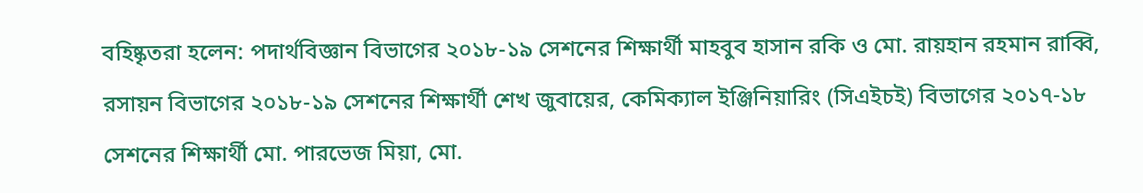বহিষ্কৃতরা হলেন: পদার্থবিজ্ঞান বিভাগের ২০১৮-১৯ সেশনের শিক্ষার্থী মাহবুব হাসান রকি ও মো. রায়হান রহমান রাব্বি, রসায়ন বিভাগের ২০১৮-১৯ সেশনের শিক্ষার্থী শেখ জুবায়ের, কেমিক্যাল ইঞ্জিনিয়ারিং (সিএইচই) বিভাগের ২০১৭-১৮ সেশনের শিক্ষার্থী মো. পারভেজ মিয়া, মো.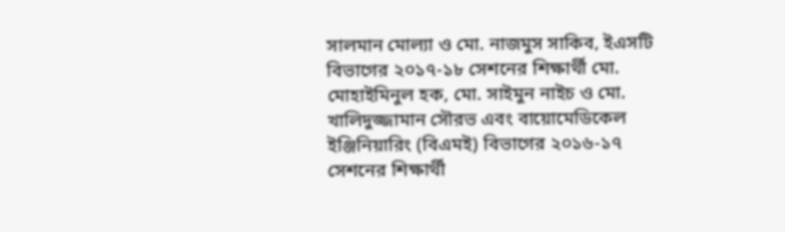সালমান মোল্যা ও মো. নাজমুস সাকিব, ইএসটি বিভাগের ২০১৭-১৮ সেশনের শিক্ষার্থী মো. মোহাইমিনুল হক, মো. সাইমুন নাইচ ও মো. খালিদুজ্জামান সৌরভ এবং বায়োমেডিকেল ইঞ্জিনিয়ারিং (বিএমই) বিভাগের ২০১৬-১৭ সেশনের শিক্ষার্থী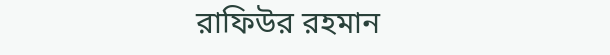রাফিউর রহমান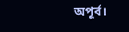অপূর্ব।